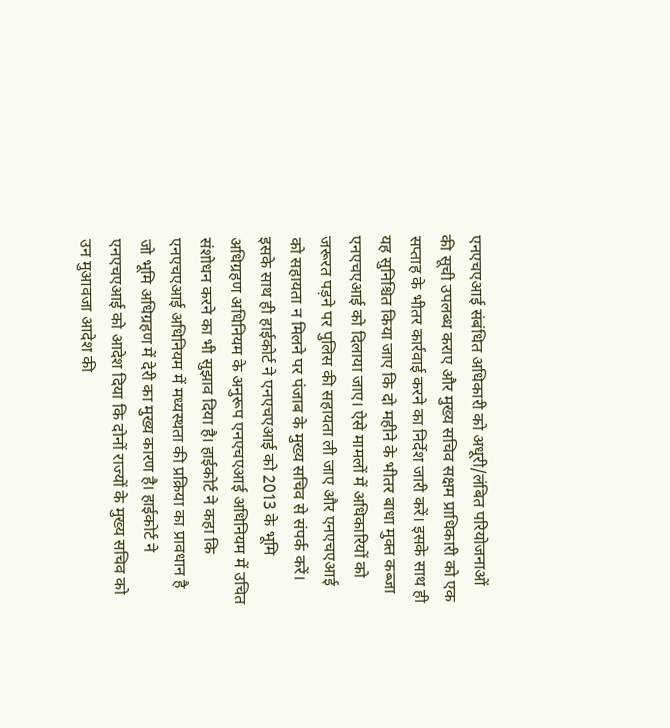एनएचएआई संबंधित अधिकारी को अधूरी/लंबित परियोजनाओं की सूची उपलब्ध कराए और मुख्य सचिव सक्षम प्राधिकारी को एक सप्ताह के भीतर कार्रवाई करने का निर्देश जारी करें। इसके साथ ही यह सुनिश्चित किया जाए कि दो महीने के भीतर बाधा मुक्त कब्जा एनएचएआई को दिलाया जाए। ऐसे मामलों में अधिकारियों को जरूरत पड़ने पर पुलिस की सहायता ली जाए और एनएचएआई को सहायता न मिलने पर पंजाब के मुख्य सचिव से संपर्क करें।
इसके साथ ही हाईकोर्ट ने एनएचएआई को 2013 के भूमि अधिग्रहण अधिनियम के अनुरूप एनएचएआई अधिनियम में उचित संशोधन करने का भी सुझाव दिया है। हाईकोर्ट ने कहा कि एनएचएआई अधिनियम में मध्यस्थता की प्रक्रिया का प्रावधान है जो भूमि अधिग्रहण में देरी का मुख्य कारण है। हाईकोर्ट ने एनएचएआई को आदेश दिया कि दोनों राज्यों के मुख्य सचिव को उन मुआवजा आदेश की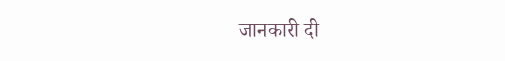जानकारी दी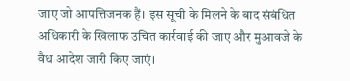जाए जो आपत्तिजनक हैं। इस सूची के मिलने के बाद संबंधित अधिकारी के खिलाफ उचित कार्रवाई की जाए और मुआवजे के वैध आदेश जारी किए जाएं।